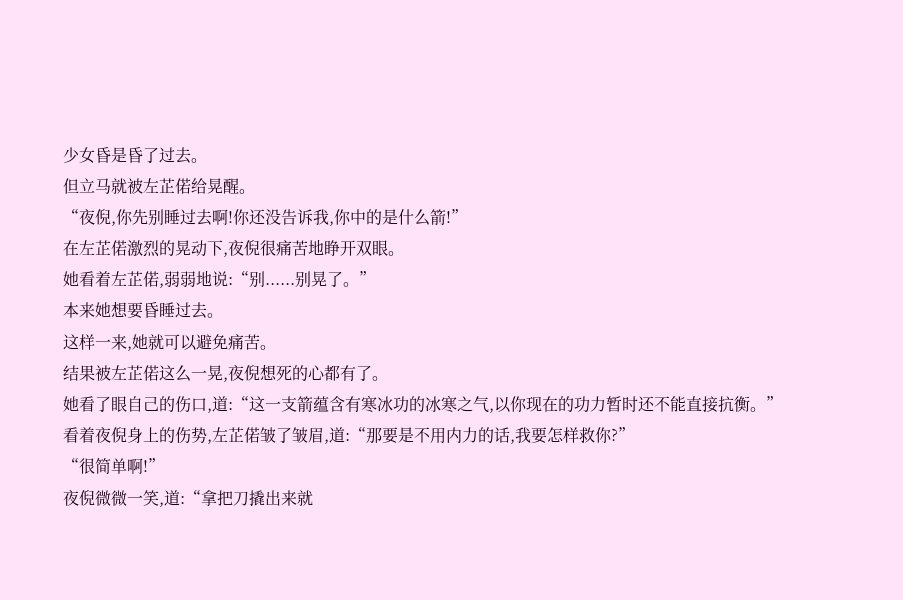少女昏是昏了过去。
但立马就被左芷偌给晃醒。
“夜倪,你先别睡过去啊!你还没告诉我,你中的是什么箭!”
在左芷偌激烈的晃动下,夜倪很痛苦地睁开双眼。
她看着左芷偌,弱弱地说:“别......别晃了。”
本来她想要昏睡过去。
这样一来,她就可以避免痛苦。
结果被左芷偌这么一晃,夜倪想死的心都有了。
她看了眼自己的伤口,道:“这一支箭蕴含有寒冰功的冰寒之气,以你现在的功力暂时还不能直接抗衡。”
看着夜倪身上的伤势,左芷偌皱了皱眉,道:“那要是不用内力的话,我要怎样救你?”
“很简单啊!”
夜倪微微一笑,道:“拿把刀撬出来就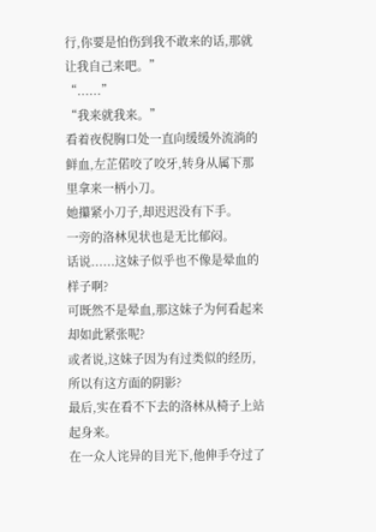行,你要是怕伤到我不敢来的话,那就让我自己来吧。”
“......”
“我来就我来。”
看着夜倪胸口处一直向缓缓外流淌的鲜血,左芷偌咬了咬牙,转身从属下那里拿来一柄小刀。
她攥紧小刀子,却迟迟没有下手。
一旁的洛林见状也是无比郁闷。
话说......这妹子似乎也不像是晕血的样子啊?
可既然不是晕血,那这妹子为何看起来却如此紧张呢?
或者说,这妹子因为有过类似的经历,所以有这方面的阴影?
最后,实在看不下去的洛林从椅子上站起身来。
在一众人诧异的目光下,他伸手夺过了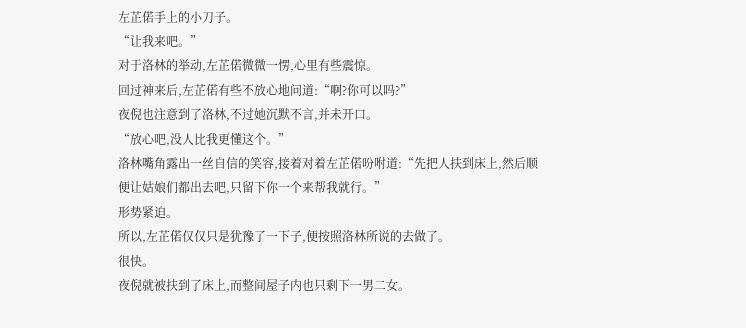左芷偌手上的小刀子。
“让我来吧。”
对于洛林的举动,左芷偌微微一愣,心里有些震惊。
回过神来后,左芷偌有些不放心地问道:“啊?你可以吗?”
夜倪也注意到了洛林,不过她沉默不言,并未开口。
“放心吧,没人比我更懂这个。”
洛林嘴角露出一丝自信的笑容,接着对着左芷偌吩咐道:“先把人扶到床上,然后顺便让姑娘们都出去吧,只留下你一个来帮我就行。”
形势紧迫。
所以,左芷偌仅仅只是犹豫了一下子,便按照洛林所说的去做了。
很快。
夜倪就被扶到了床上,而整间屋子内也只剩下一男二女。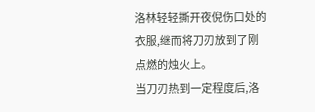洛林轻轻撕开夜倪伤口处的衣服,继而将刀刃放到了刚点燃的烛火上。
当刀刃热到一定程度后,洛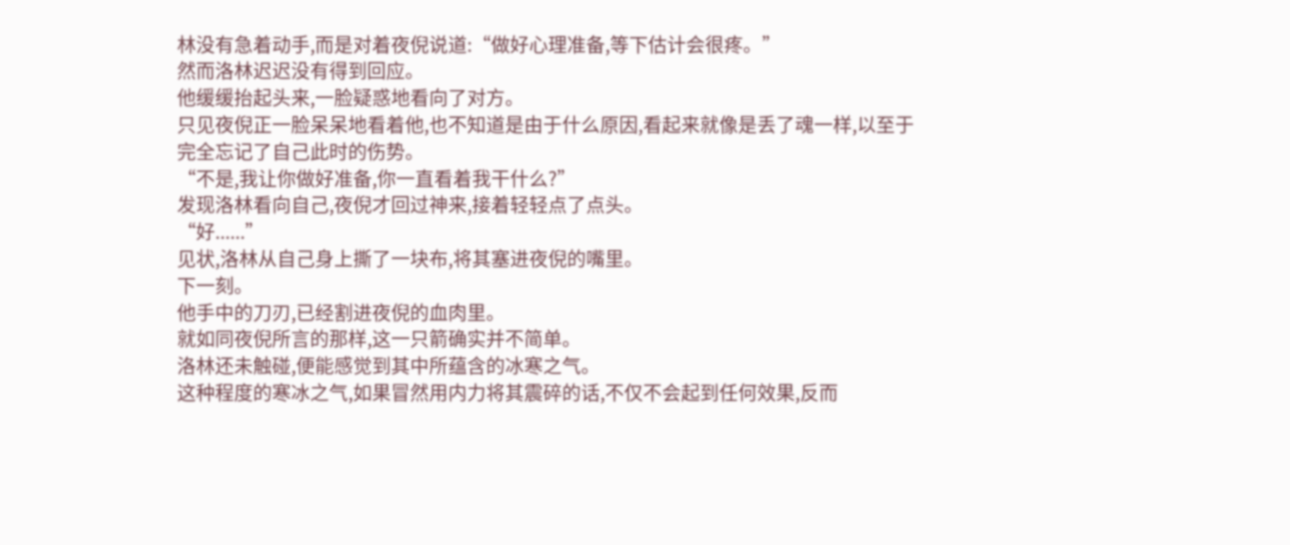林没有急着动手,而是对着夜倪说道:“做好心理准备,等下估计会很疼。”
然而洛林迟迟没有得到回应。
他缓缓抬起头来,一脸疑惑地看向了对方。
只见夜倪正一脸呆呆地看着他,也不知道是由于什么原因,看起来就像是丢了魂一样,以至于完全忘记了自己此时的伤势。
“不是,我让你做好准备,你一直看着我干什么?”
发现洛林看向自己,夜倪才回过神来,接着轻轻点了点头。
“好......”
见状,洛林从自己身上撕了一块布,将其塞进夜倪的嘴里。
下一刻。
他手中的刀刃,已经割进夜倪的血肉里。
就如同夜倪所言的那样,这一只箭确实并不简单。
洛林还未触碰,便能感觉到其中所蕴含的冰寒之气。
这种程度的寒冰之气,如果冒然用内力将其震碎的话,不仅不会起到任何效果,反而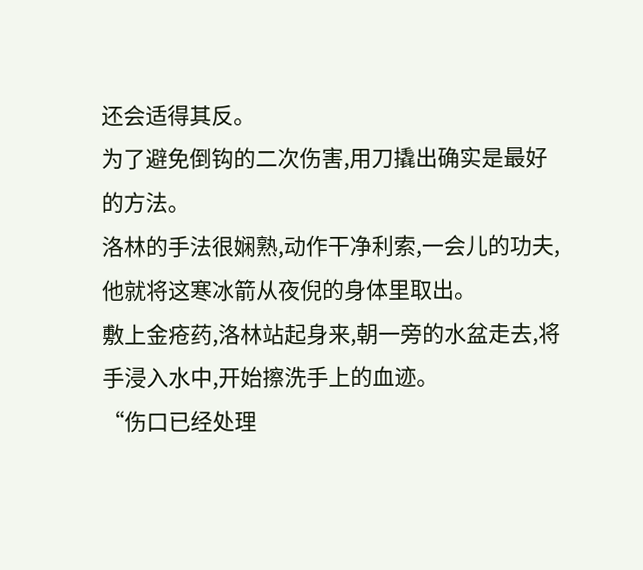还会适得其反。
为了避免倒钩的二次伤害,用刀撬出确实是最好的方法。
洛林的手法很娴熟,动作干净利索,一会儿的功夫,他就将这寒冰箭从夜倪的身体里取出。
敷上金疮药,洛林站起身来,朝一旁的水盆走去,将手浸入水中,开始擦洗手上的血迹。
“伤口已经处理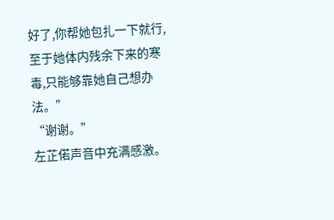好了,你帮她包扎一下就行,至于她体内残余下来的寒毒,只能够靠她自己想办法。”
“谢谢。”
左芷偌声音中充满感激。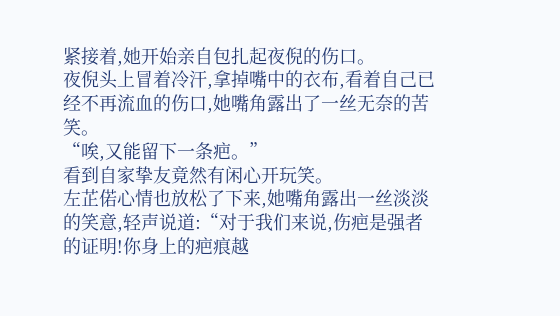紧接着,她开始亲自包扎起夜倪的伤口。
夜倪头上冒着冷汗,拿掉嘴中的衣布,看着自己已经不再流血的伤口,她嘴角露出了一丝无奈的苦笑。
“唉,又能留下一条疤。”
看到自家挚友竟然有闲心开玩笑。
左芷偌心情也放松了下来,她嘴角露出一丝淡淡的笑意,轻声说道:“对于我们来说,伤疤是强者的证明!你身上的疤痕越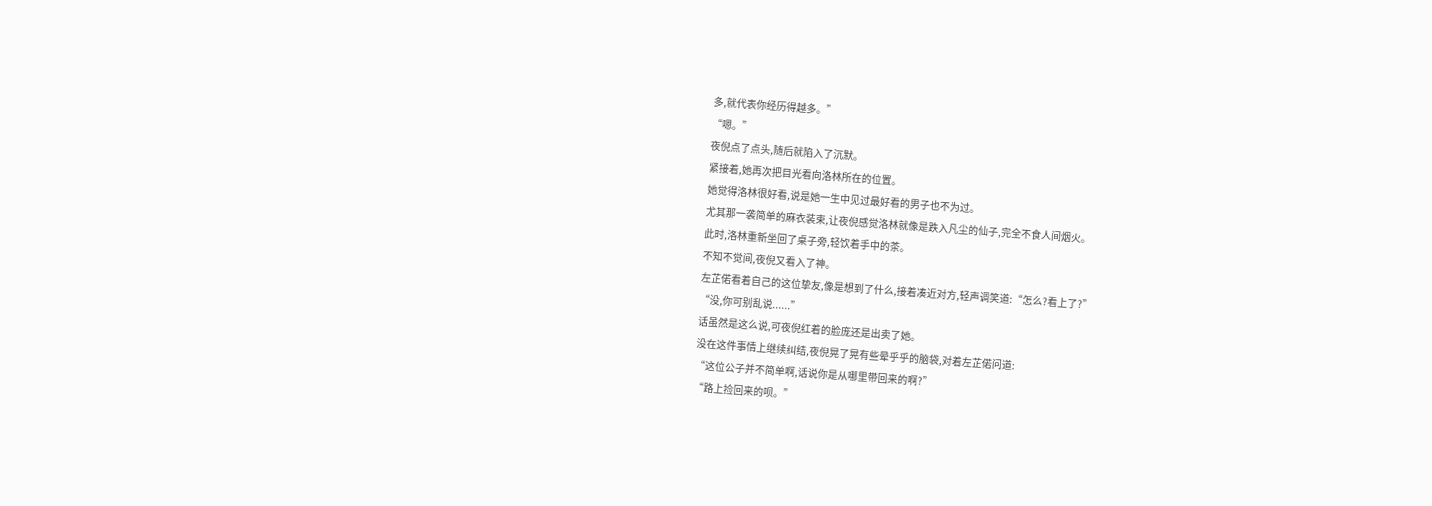多,就代表你经历得越多。”
“嗯。”
夜倪点了点头,随后就陷入了沉默。
紧接着,她再次把目光看向洛林所在的位置。
她觉得洛林很好看,说是她一生中见过最好看的男子也不为过。
尤其那一袭简单的麻衣装束,让夜倪感觉洛林就像是跌入凡尘的仙子,完全不食人间烟火。
此时,洛林重新坐回了桌子旁,轻饮着手中的茶。
不知不觉间,夜倪又看入了神。
左芷偌看着自己的这位挚友,像是想到了什么,接着凑近对方,轻声调笑道:“怎么?看上了?”
“没,你可别乱说......”
话虽然是这么说,可夜倪红着的脸庞还是出卖了她。
没在这件事情上继续纠结,夜倪晃了晃有些晕乎乎的脑袋,对着左芷偌问道:
“这位公子并不简单啊,话说你是从哪里带回来的啊?”
“路上捡回来的呗。”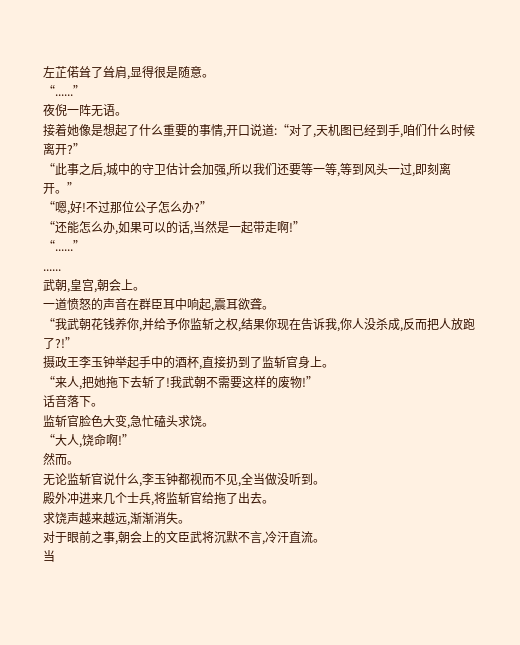左芷偌耸了耸肩,显得很是随意。
“......”
夜倪一阵无语。
接着她像是想起了什么重要的事情,开口说道:“对了,天机图已经到手,咱们什么时候离开?”
“此事之后,城中的守卫估计会加强,所以我们还要等一等,等到风头一过,即刻离开。”
“嗯,好!不过那位公子怎么办?”
“还能怎么办,如果可以的话,当然是一起带走啊!”
“......”
......
武朝,皇宫,朝会上。
一道愤怒的声音在群臣耳中响起,震耳欲聋。
“我武朝花钱养你,并给予你监斩之权,结果你现在告诉我,你人没杀成,反而把人放跑了?!”
摄政王李玉钟举起手中的酒杯,直接扔到了监斩官身上。
“来人,把她拖下去斩了!我武朝不需要这样的废物!”
话音落下。
监斩官脸色大变,急忙磕头求饶。
“大人,饶命啊!”
然而。
无论监斩官说什么,李玉钟都视而不见,全当做没听到。
殿外冲进来几个士兵,将监斩官给拖了出去。
求饶声越来越远,渐渐消失。
对于眼前之事,朝会上的文臣武将沉默不言,冷汗直流。
当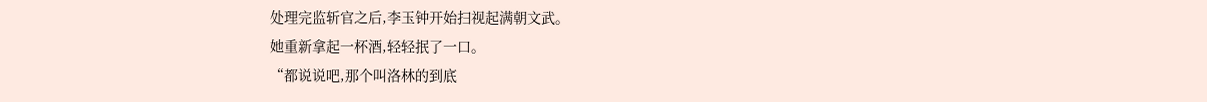处理完监斩官之后,李玉钟开始扫视起满朝文武。
她重新拿起一杯酒,轻轻抿了一口。
“都说说吧,那个叫洛林的到底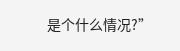是个什么情况?”